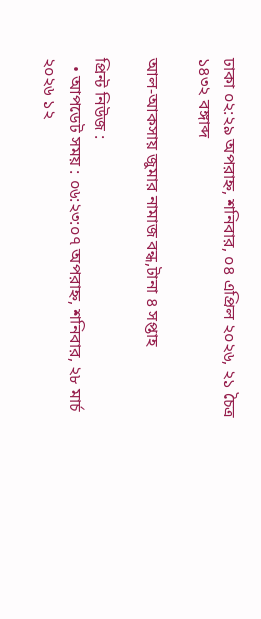ঢাকা ০২:২৯ অপরাহ্ন, শনিবার, ০৪ এপ্রিল ২০২৬, ২১ চৈত্র ১৪৩২ বঙ্গাব্দ

আল-আকসায় জুমার নামাজ বন্ধ,টানা ৪ সপ্তাহ

প্রিন্ট নিউজ :
  • আপডেট সময় : ০৬:২৩:০৭ অপরাহ্ন, শনিবার, ২৮ মার্চ ২০২৬ ১২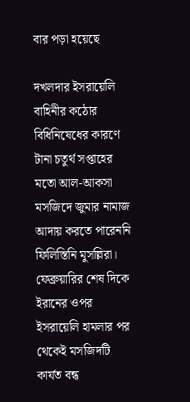বার পড়া হয়েছে

দখলদার ইসরায়েলি বাহিনীর কঠোর বিধিনিষেধের কারণে টানা চতুর্থ সপ্তাহের মতো আল-আকসা মসজিদে জুমার নামাজ আদায় করতে পারেননি ফিলিস্তিনি মুসল্লিরা। ফেব্রুয়ারির শেষ দিকে ইরানের ওপর ইসরায়েলি হামলার পর থেকেই মসজিদটি কার্যত বন্ধ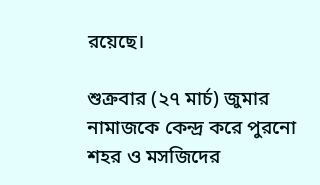রয়েছে।

শুক্রবার (২৭ মার্চ) জুমার নামাজকে কেন্দ্র করে পুরনো শহর ও মসজিদের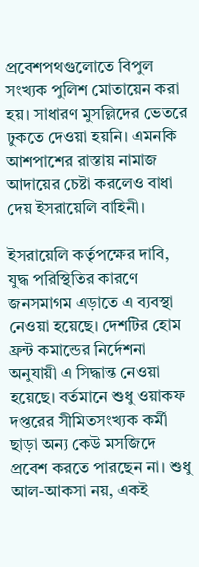প্রবেশপথগুলোতে বিপুল সংখ্যক পুলিশ মোতায়েন করা হয়। সাধারণ মুসল্লিদের ভেতরে ঢুকতে দেওয়া হয়নি। এমনকি আশপাশের রাস্তায় নামাজ আদায়ের চেষ্টা করলেও বাধা দেয় ইসরায়েলি বাহিনী।

ইসরায়েলি কর্তৃপক্ষের দাবি, যুদ্ধ পরিস্থিতির কারণে জনসমাগম এড়াতে এ ব্যবস্থা নেওয়া হয়েছে। দেশটির হোম ফ্রন্ট কমান্ডের নির্দেশনা অনুযায়ী এ সিদ্ধান্ত নেওয়া হয়েছে। বর্তমানে শুধু ওয়াকফ দপ্তরের সীমিতসংখ্যক কর্মী ছাড়া অন্য কেউ মসজিদে প্রবেশ করতে পারছেন না। শুধু আল-আকসা নয়, একই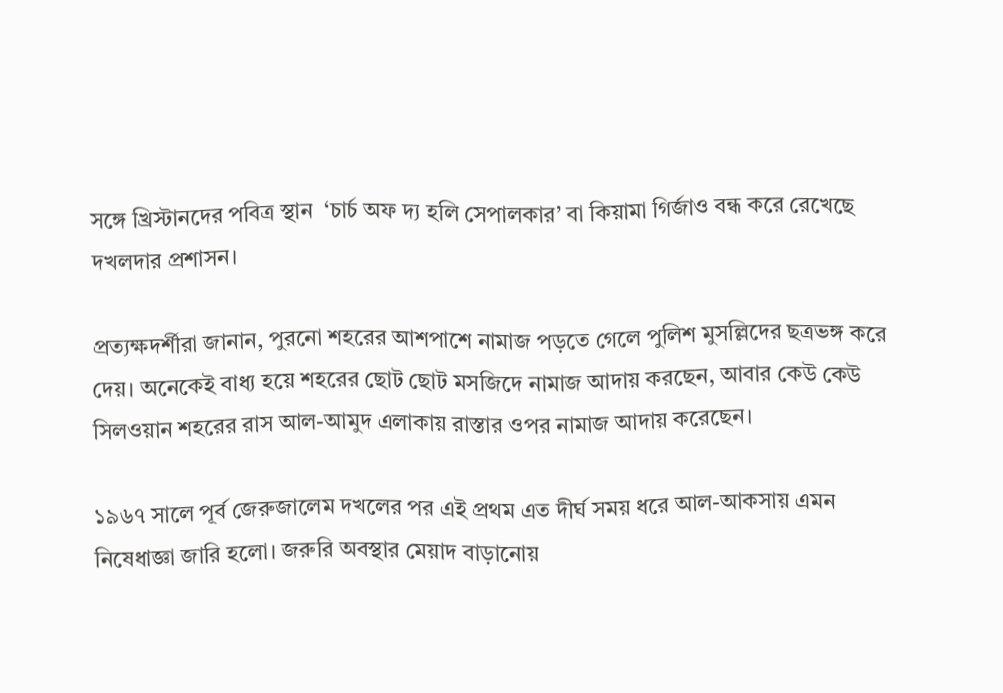সঙ্গে খ্রিস্টানদের পবিত্র স্থান  ‘চার্চ অফ দ্য হলি সেপালকার’ বা কিয়ামা গির্জাও বন্ধ করে রেখেছে দখলদার প্রশাসন।

প্রত্যক্ষদর্শীরা জানান, পুরনো শহরের আশপাশে নামাজ পড়তে গেলে পুলিশ মুসল্লিদের ছত্রভঙ্গ করে দেয়। অনেকেই বাধ্য হয়ে শহরের ছোট ছোট মসজিদে নামাজ আদায় করছেন, আবার কেউ কেউ সিলওয়ান শহরের রাস আল-আমুদ এলাকায় রাস্তার ওপর নামাজ আদায় করেছেন।

১৯৬৭ সালে পূর্ব জেরুজালেম দখলের পর এই প্রথম এত দীর্ঘ সময় ধরে আল-আকসায় এমন নিষেধাজ্ঞা জারি হলো। জরুরি অবস্থার মেয়াদ বাড়ানোয়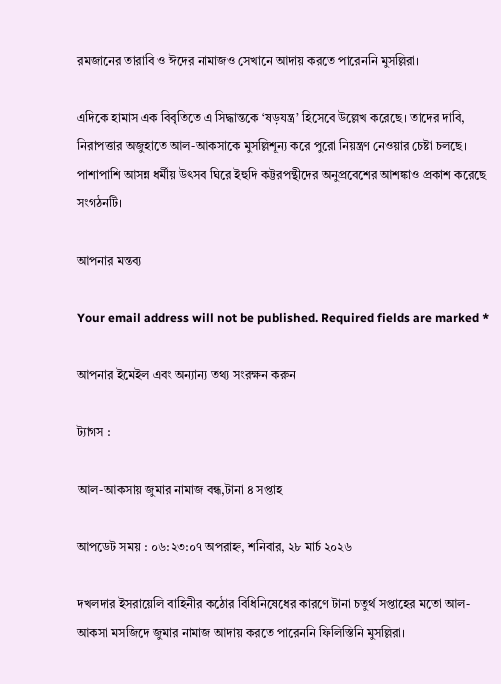রমজানের তারাবি ও ঈদের নামাজও সেখানে আদায় করতে পারেননি মুসল্লিরা।

এদিকে হামাস এক বিবৃতিতে এ সিদ্ধান্তকে ‘ষড়যন্ত্র’ হিসেবে উল্লেখ করেছে। তাদের দাবি, নিরাপত্তার অজুহাতে আল-আকসাকে মুসল্লিশূন্য করে পুরো নিয়ন্ত্রণ নেওয়ার চেষ্টা চলছে। পাশাপাশি আসন্ন ধর্মীয় উৎসব ঘিরে ইহুদি কট্টরপন্থীদের অনুপ্রবেশের আশঙ্কাও প্রকাশ করেছে সংগঠনটি।

আপনার মন্তব্য

Your email address will not be published. Required fields are marked *

আপনার ইমেইল এবং অন্যান্য তথ্য সংরক্ষন করুন

ট্যাগস :

আল-আকসায় জুমার নামাজ বন্ধ,টানা ৪ সপ্তাহ

আপডেট সময় : ০৬:২৩:০৭ অপরাহ্ন, শনিবার, ২৮ মার্চ ২০২৬

দখলদার ইসরায়েলি বাহিনীর কঠোর বিধিনিষেধের কারণে টানা চতুর্থ সপ্তাহের মতো আল-আকসা মসজিদে জুমার নামাজ আদায় করতে পারেননি ফিলিস্তিনি মুসল্লিরা।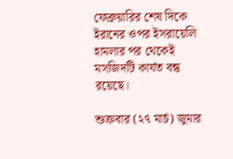ফেব্রুয়ারির শেষ দিকে ইরানের ওপর ইসরায়েলি হামলার পর থেকেই মসজিদটি কার্যত বন্ধ রয়েছে।

শুক্রবার (২৭ মার্চ) জুমার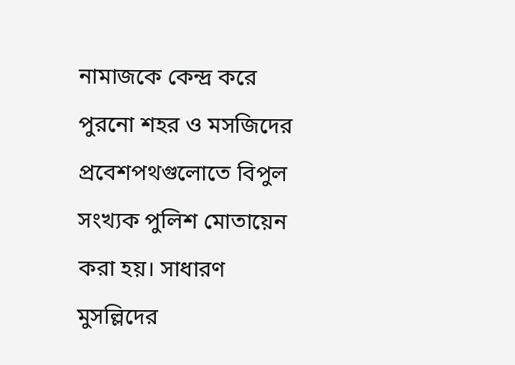নামাজকে কেন্দ্র করে পুরনো শহর ও মসজিদের প্রবেশপথগুলোতে বিপুল সংখ্যক পুলিশ মোতায়েন করা হয়। সাধারণ মুসল্লিদের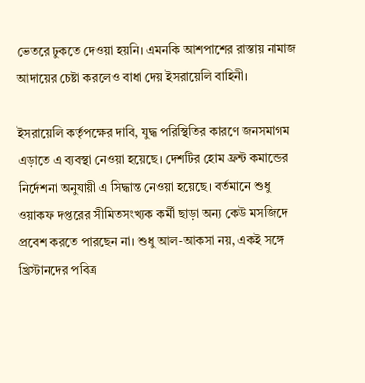ভেতরে ঢুকতে দেওয়া হয়নি। এমনকি আশপাশের রাস্তায় নামাজ আদায়ের চেষ্টা করলেও বাধা দেয় ইসরায়েলি বাহিনী।

ইসরায়েলি কর্তৃপক্ষের দাবি, যুদ্ধ পরিস্থিতির কারণে জনসমাগম এড়াতে এ ব্যবস্থা নেওয়া হয়েছে। দেশটির হোম ফ্রন্ট কমান্ডের নির্দেশনা অনুযায়ী এ সিদ্ধান্ত নেওয়া হয়েছে। বর্তমানে শুধু ওয়াকফ দপ্তরের সীমিতসংখ্যক কর্মী ছাড়া অন্য কেউ মসজিদে প্রবেশ করতে পারছেন না। শুধু আল-আকসা নয়, একই সঙ্গে খ্রিস্টানদের পবিত্র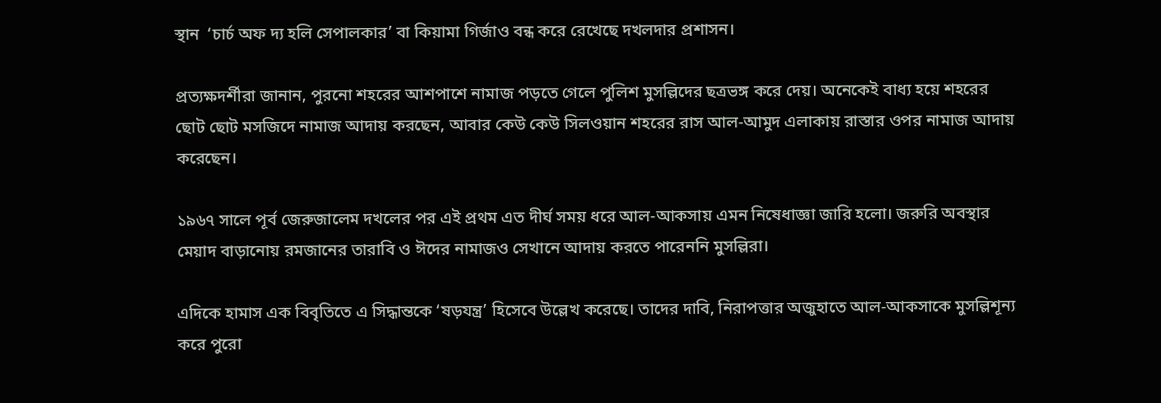স্থান  ‘চার্চ অফ দ্য হলি সেপালকার’ বা কিয়ামা গির্জাও বন্ধ করে রেখেছে দখলদার প্রশাসন।

প্রত্যক্ষদর্শীরা জানান, পুরনো শহরের আশপাশে নামাজ পড়তে গেলে পুলিশ মুসল্লিদের ছত্রভঙ্গ করে দেয়। অনেকেই বাধ্য হয়ে শহরের ছোট ছোট মসজিদে নামাজ আদায় করছেন, আবার কেউ কেউ সিলওয়ান শহরের রাস আল-আমুদ এলাকায় রাস্তার ওপর নামাজ আদায় করেছেন।

১৯৬৭ সালে পূর্ব জেরুজালেম দখলের পর এই প্রথম এত দীর্ঘ সময় ধরে আল-আকসায় এমন নিষেধাজ্ঞা জারি হলো। জরুরি অবস্থার মেয়াদ বাড়ানোয় রমজানের তারাবি ও ঈদের নামাজও সেখানে আদায় করতে পারেননি মুসল্লিরা।

এদিকে হামাস এক বিবৃতিতে এ সিদ্ধান্তকে ‘ষড়যন্ত্র’ হিসেবে উল্লেখ করেছে। তাদের দাবি, নিরাপত্তার অজুহাতে আল-আকসাকে মুসল্লিশূন্য করে পুরো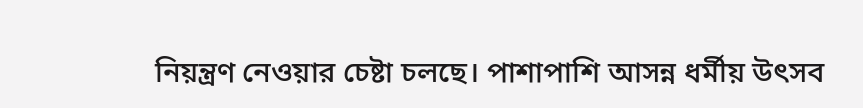নিয়ন্ত্রণ নেওয়ার চেষ্টা চলছে। পাশাপাশি আসন্ন ধর্মীয় উৎসব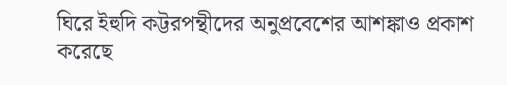ঘিরে ইহুদি কট্টরপন্থীদের অনুপ্রবেশের আশঙ্কাও প্রকাশ করেছে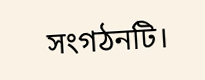সংগঠনটি।